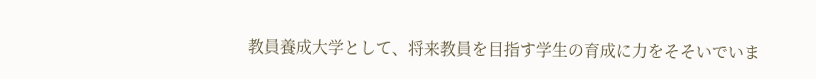教員養成大学として、将来教員を目指す学生の育成に力をそそいでいま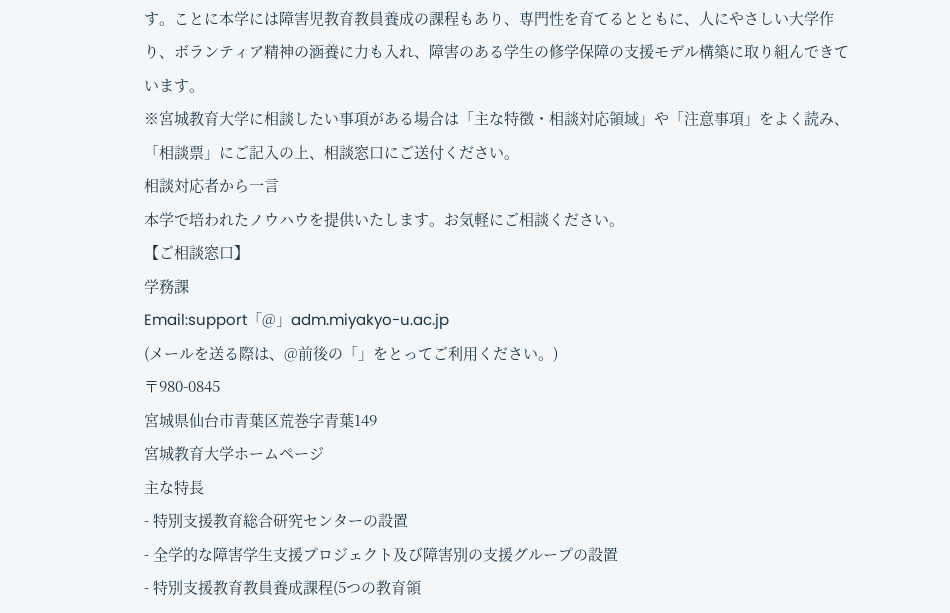す。ことに本学には障害児教育教員養成の課程もあり、専門性を育てるとともに、人にやさしい大学作り、ボランティア精神の涵養に力も入れ、障害のある学生の修学保障の支援モデル構築に取り組んできています。
※宮城教育大学に相談したい事項がある場合は「主な特徴・相談対応領域」や「注意事項」をよく読み、「相談票」にご記入の上、相談窓口にご送付ください。
相談対応者から一言
本学で培われたノウハウを提供いたします。お気軽にご相談ください。
【ご相談窓口】
学務課
Email:support「@」adm.miyakyo-u.ac.jp
(メールを送る際は、@前後の「」をとってご利用ください。)
〒980-0845
宮城県仙台市青葉区荒巻字青葉149
宮城教育大学ホームページ
主な特長
- 特別支援教育総合研究センターの設置
- 全学的な障害学生支援プロジェクト及び障害別の支援グループの設置
- 特別支援教育教員養成課程(5つの教育領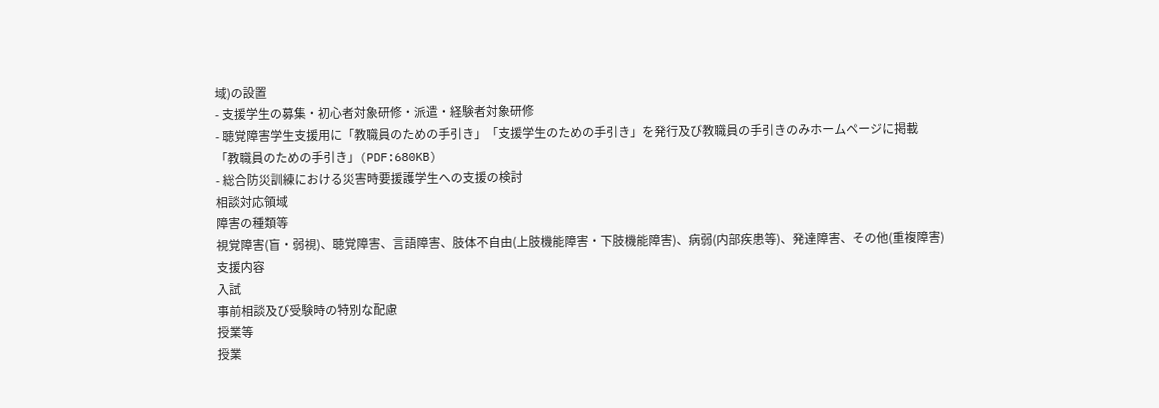域)の設置
- 支援学生の募集・初心者対象研修・派遣・経験者対象研修
- 聴覚障害学生支援用に「教職員のための手引き」「支援学生のための手引き」を発行及び教職員の手引きのみホームページに掲載
「教職員のための手引き」(PDF:680KB)
- 総合防災訓練における災害時要援護学生への支援の検討
相談対応領域
障害の種類等
視覚障害(盲・弱視)、聴覚障害、言語障害、肢体不自由(上肢機能障害・下肢機能障害)、病弱(内部疾患等)、発達障害、その他(重複障害)
支援内容
入試
事前相談及び受験時の特別な配慮
授業等
授業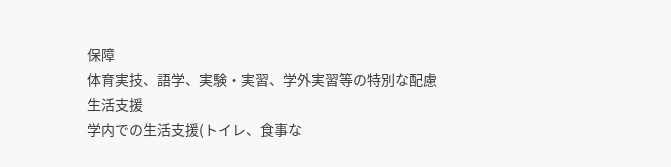保障
体育実技、語学、実験・実習、学外実習等の特別な配慮
生活支援
学内での生活支援(トイレ、食事な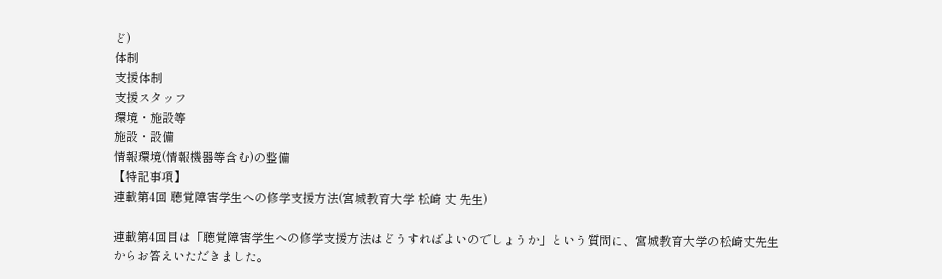ど)
体制
支援体制
支援スタッフ
環境・施設等
施設・設備
情報環境(情報機器等含む)の整備
【特記事項】
連載第4回 聴覚障害学生への修学支援方法(宮城教育大学 松崎 丈 先生)

連載第4回目は「聴覚障害学生への修学支援方法はどうすればよいのでしょうか」という質問に、宮城教育大学の松崎丈先生からお答えいただきました。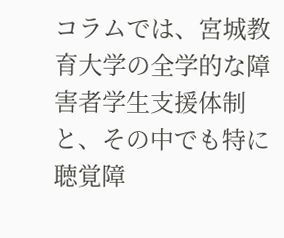コラムでは、宮城教育大学の全学的な障害者学生支援体制と、その中でも特に聴覚障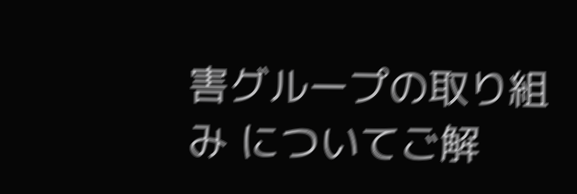害グループの取り組み についてご解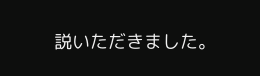説いただきました。